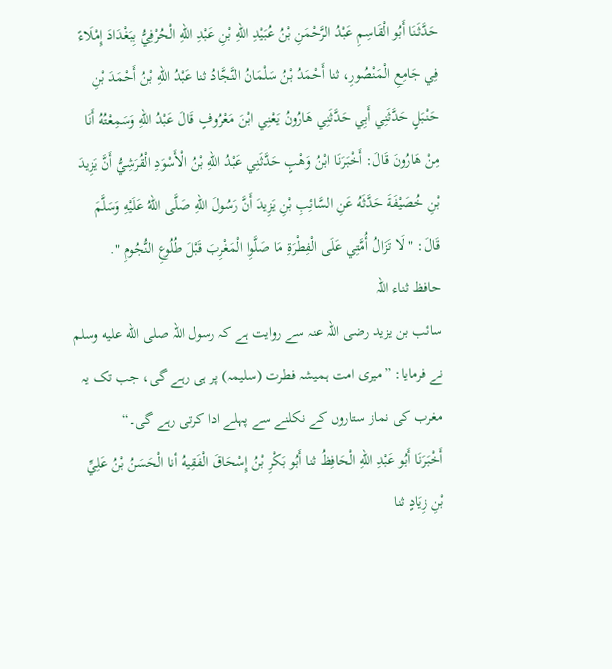حَدَّثَنَا أَبُو الْقَاسِمِ عَبْدُ الرَّحْمَنِ بْنُ عُبَيْدِ اللهِ بْنِ عَبْدِ اللهِ الْحُرْفِيُّ بِبَغْدَادَ إِمْلَاءً فِي جَامِعِ الْمَنْصُورِ، ثنا أَحْمَدُ بْنُ سَلْمَانُ النَّجَّادُ ثنا عَبْدُ اللهِ بْنُ أَحْمَدَ بْنِ حَنْبَلٍ حَدَّثَنِي أَبِي حَدَّثَنِي هَارُونُ يَعْنِي ابْنَ مَعْرُوفٍ قَالَ عَبْدُ اللهِ وَسَمِعْتُهُ أَنَا مِنْ هَارُونَ قَالَ: أَخْبَرَنَا ابْنُ وَهْبٍ حَدَّثَنِي عَبْدُ اللهِ بْنُ الْأَسْوَدِ الْقُرَشِيُّ أَنَّ يَزِيدَ بْنِ خُصَيْفَةَ حَدَّثَهُ عَنِ السَّائِبِ بْنِ يَزِيدَ أَنَّ رَسُولَ اللهِ صَلَّى اللهُ عَلَيْهِ وَسَلَّمَ قَالَ: " لَا تَزَالُ أُمَّتِي عَلَى الْفِطْرَةِ مَا صَلَّوِا الْمَغْرِبَ قَبْلَ طُلُوعِ النُّجُومِ ".
حافظ ثناء اللہ
سائب بن یزید رضی اللہ عنہ سے روایت ہے کہ رسول اللہ صلى الله عليه وسلم نے فرمایا: ”میری امت ہمیشہ فطرت (سلیمہ) پر ہی رہے گی، جب تک یہ مغرب کی نماز ستاروں کے نکلنے سے پہلے ادا کرتی رہے گی۔“
أَخْبَرَنَا أَبُو عَبْدِ اللهِ الْحَافِظُ ثنا أَبُو بَكْرِ بْنُ إِسْحَاقَ الْفَقِيهُ أنا الْحَسَنُ بْنُ عَلِيِّ بْنِ زِيَادٍ ثنا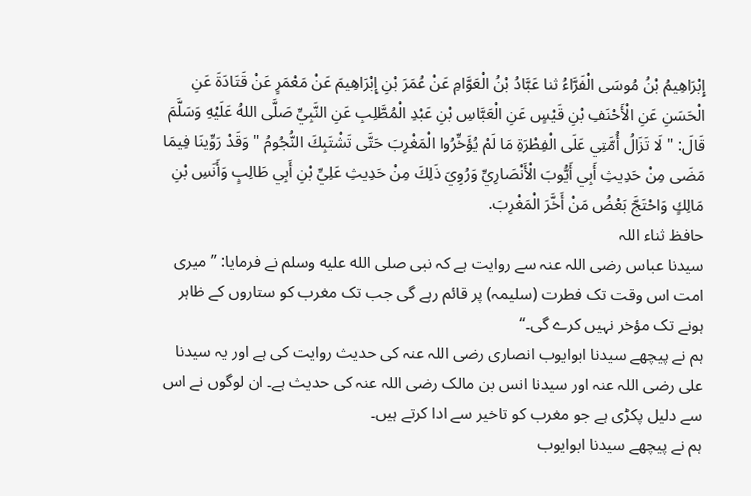إِبْرَاهِيمُ بْنُ مُوسَى الْفَرَّاءُ ثنا عَبَّادُ بْنُ الْعَوَّامِ عَنْ عُمَرَ بْنِ إِبْرَاهِيمَ عَنْ مَعْمَرٍ عَنْ قَتَادَةَ عَنِ الْحَسَنِ عَنِ الْأَحْنَفِ بْنِ قَيْسٍ عَنِ الْعَبَّاسِ بْنِ عَبْدِ الْمُطَّلِبِ عَنِ النَّبِيِّ صَلَّى اللهُ عَلَيْهِ وَسَلَّمَ قَالَ: " لَا تَزَالُ أُمَّتِي عَلَى الْفِطْرَةِ مَا لَمْ يُؤَخِّرُوا الْمَغْرِبَ حَتَّى تَشْتَبِكَ النُّجُومُ " وَقَدْ رَوِّينَا فِيمَا مَضَى مِنْ حَدِيثِ أَبِي أَيُّوبَ الْأَنْصَارِيِّ وَرُوِيَ ذَلِكَ مِنْ حَدِيثِ عَلِيِّ بْنِ أَبِي طَالِبٍ وَأَنَسِ بْنِ مَالِكٍ وَاحْتَجَّ بَعْضُ مَنْ أَخَّرَ الْمَغْرِبَ.
حافظ ثناء اللہ
سیدنا عباس رضی اللہ عنہ سے روایت ہے کہ نبی صلى الله عليه وسلم نے فرمایا: ”میری امت اس وقت تک فطرت (سلیمہ) پر قائم رہے گی جب تک مغرب کو ستاروں کے ظاہر ہونے تک مؤخر نہیں کرے گی۔“
ہم نے پیچھے سیدنا ابوایوب انصاری رضی اللہ عنہ کی حدیث روایت کی ہے اور یہ سیدنا علی رضی اللہ عنہ اور سیدنا انس بن مالک رضی اللہ عنہ کی حدیث ہے۔ ان لوگوں نے اس سے دلیل پکڑی ہے جو مغرب کو تاخیر سے ادا کرتے ہیں۔
ہم نے پیچھے سیدنا ابوایوب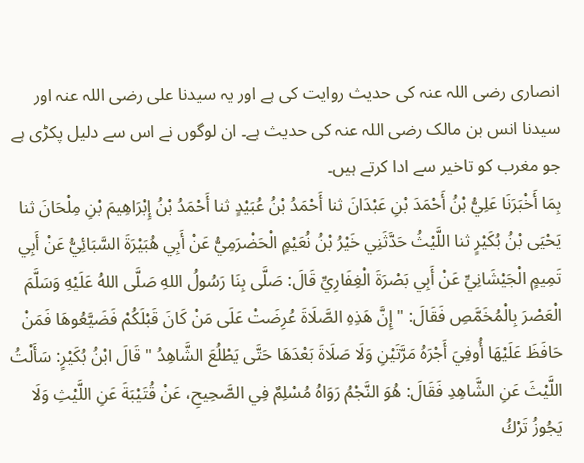انصاری رضی اللہ عنہ کی حدیث روایت کی ہے اور یہ سیدنا علی رضی اللہ عنہ اور سیدنا انس بن مالک رضی اللہ عنہ کی حدیث ہے۔ ان لوگوں نے اس سے دلیل پکڑی ہے جو مغرب کو تاخیر سے ادا کرتے ہیں۔
بِمَا أَخْبَرَنَا عَلِيُّ بْنُ أَحْمَدَ بْنِ عَبْدَانَ ثنا أَحْمَدُ بْنُ عُبَيْدٍ ثنا أَحْمَدُ بْنُ إِبْرَاهِيمَ بْنِ مِلْحَانَ ثنا يَحْيَى بْنُ بُكَيْرٍ ثنا اللَّيْثُ حَدَّثَنِي خَيْرُ بْنُ نُعَيْمٍ الْحَضْرَمِيُّ عَنْ أَبِي هُبَيْرَةَ السَّبَائِيُّ عَنْ أَبِي تَمِيمٍ الْجَيْشَانِيِّ عَنْ أَبِي بَصْرَةَ الْغِفَارِيِّ قَالَ: صَلَّى بِنَا رَسُولُ اللهِ صَلَّى اللهُ عَلَيْهِ وَسَلَّمَ الْعَصْرَ بِالْمُخَمَّصِ فَقَالَ: " إِنَّ هَذِهِ الصَّلَاةَ عُرِضَتْ عَلَى مَنْ كَانَ قَبْلَكُمْ فَضَيَّعُوهَا فَمَنْ حَافَظَ عَلَيْهَا أُوفِيَ أَجْرَهُ مَرَّتَيْنِ وَلَا صَلَاةَ بَعْدَهَا حَتَّى يَطْلُعَ الشَّاهِدُ " قَالَ ابْنُ بُكَيْرٍ: سَأَلْتُ اللَّيْثَ عَنِ الشَّاهِدِ فَقَالَ: هُوَ النَّجْمُ رَوَاهُ مُسْلِمٌ فِي الصَّحِيحِ، عَنْ قُتَيْبَةَ عَنِ اللَّيْثِ وَلَا يَجُوزُ تَرْكُ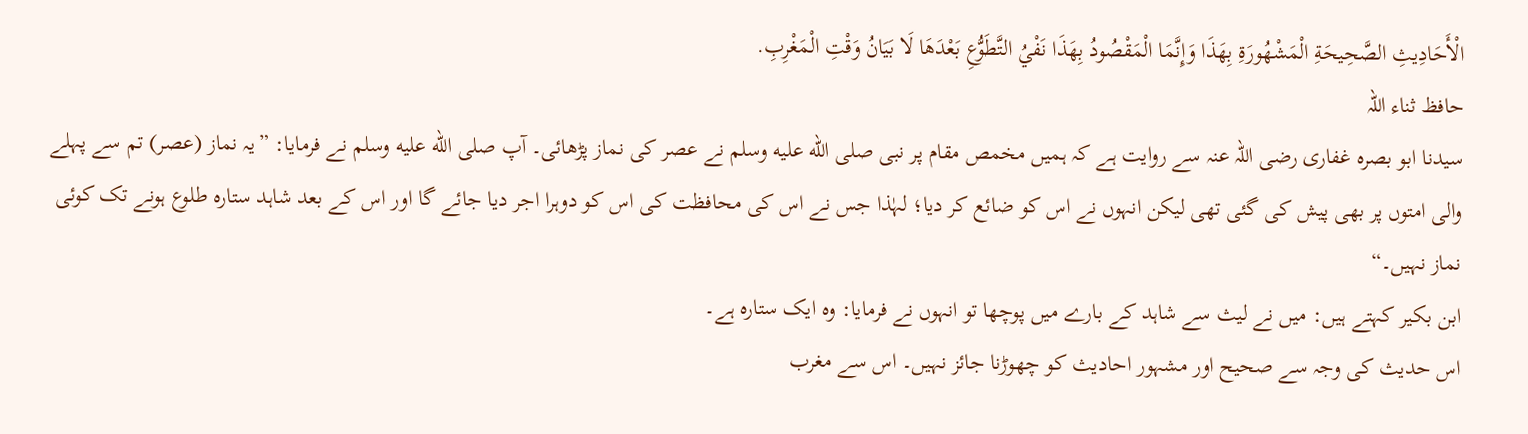الْأَحَادِيثِ الصَّحِيحَةِ الْمَشْهُورَةِ بِهَذَا وَإِنَّمَا الْمَقْصُودُ بِهَذَا نَفْيُ التَّطَوُّعِ بَعْدَهَا لَا بَيَانُ وَقْتِ الْمَغْرِبِ.
حافظ ثناء اللہ
سیدنا ابو بصرہ غفاری رضی اللہ عنہ سے روایت ہے کہ ہمیں مخمص مقام پر نبی صلى الله عليه وسلم نے عصر کی نماز پڑھائی۔ آپ صلى الله عليه وسلم نے فرمایا: ”یہ نماز (عصر) تم سے پہلے والی امتوں پر بھی پیش کی گئی تھی لیکن انہوں نے اس کو ضائع کر دیا؛ لہٰذا جس نے اس کی محافظت کی اس کو دوہرا اجر دیا جائے گا اور اس کے بعد شاہد ستارہ طلوع ہونے تک کوئی نماز نہیں۔“
ابن بکیر کہتے ہیں: میں نے لیث سے شاہد کے بارے میں پوچھا تو انہوں نے فرمایا: وہ ایک ستارہ ہے۔
اس حدیث کی وجہ سے صحیح اور مشہور احادیث کو چھوڑنا جائز نہیں۔ اس سے مغرب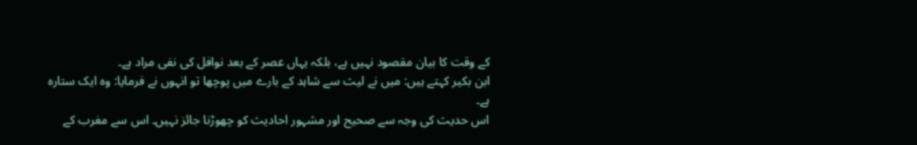کے وقت کا بیان مقصود نہیں ہے، بلکہ یہاں عصر کے بعد نوافل کی نفی مراد ہے۔
ابن بکیر کہتے ہیں: میں نے لیث سے شاہد کے بارے میں پوچھا تو انہوں نے فرمایا: وہ ایک ستارہ ہے۔
اس حدیث کی وجہ سے صحیح اور مشہور احادیث کو چھوڑنا جائز نہیں۔ اس سے مغرب کے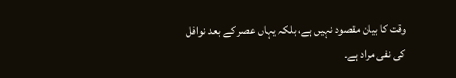وقت کا بیان مقصود نہیں ہے، بلکہ یہاں عصر کے بعد نوافل کی نفی مراد ہے۔